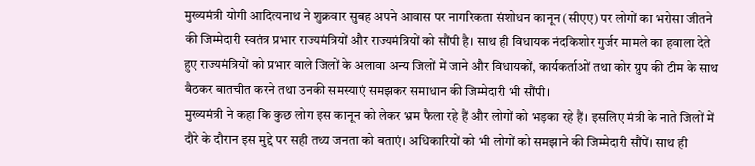मुख्यमंत्री योगी आदित्यनाथ ने शुक्रवार सुबह अपने आवास पर नागरिकता संशोधन कानून (सीएए) पर लोगों का भरोसा जीतने की जिम्मेदारी स्वतंत्र प्रभार राज्यमंत्रियों और राज्यमंत्रियों को सौंपी है। साथ ही विधायक नंदकिशोर गुर्जर मामले का हवाला देते हुए राज्यमंत्रियों को प्रभार वाले जिलों के अलावा अन्य जिलों में जाने और विधायकों, कार्यकर्ताओं तथा कोर ग्रुप की टीम के साथ बैठकर बातचीत करने तथा उनकी समस्याएं समझकर समाधान की जिम्मेदारी भी सौंपी।
मुख्यमंत्री ने कहा कि कुछ लोग इस कानून को लेकर भ्रम फैला रहे हैं और लोगों को भड़का रहे हैं। इसलिए मंत्री के नाते जिलों में दौरे के दौरान इस मुद्दे पर सही तथ्य जनता को बताएं। अधिकारियों को भी लोगों को समझाने की जिम्मेदारी सौंपें। साथ ही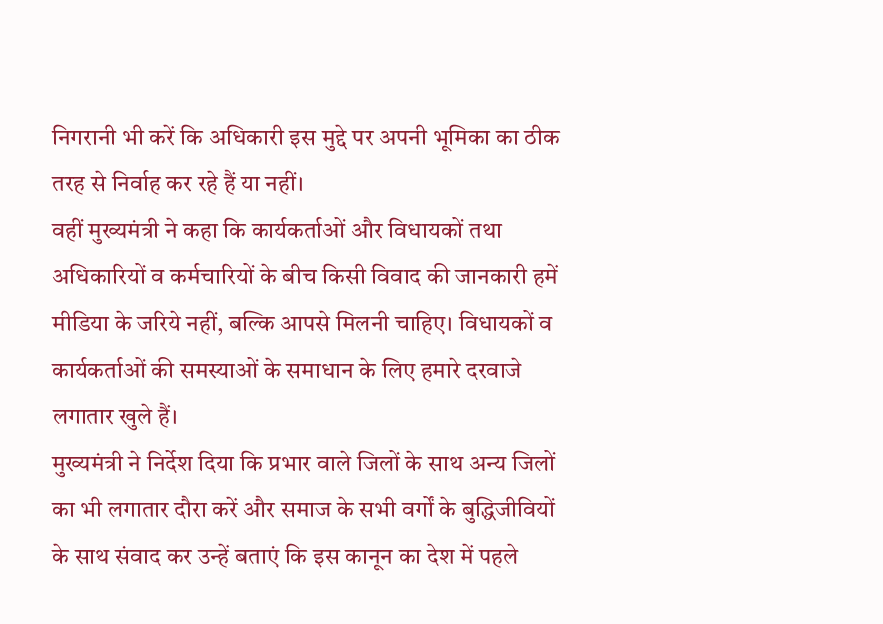निगरानी भी करें कि अधिकारी इस मुद्दे पर अपनी भूमिका का ठीक तरह से निर्वाह कर रहे हैं या नहीं।
वहीं मुख्यमंत्री ने कहा कि कार्यकर्ताओं और विधायकों तथा अधिकारियों व कर्मचारियों के बीच किसी विवाद की जानकारी हमें मीडिया के जरिये नहीं, बल्कि आपसे मिलनी चाहिए। विधायकों व कार्यकर्ताओं की समस्याओं के समाधान के लिए हमारे दरवाजे लगातार खुले हैं।
मुख्यमंत्री ने निर्देश दिया कि प्रभार वाले जिलों के साथ अन्य जिलों का भी लगातार दौरा करें और समाज के सभी वर्गों के बुद्धिजीवियों के साथ संवाद कर उन्हें बताएं कि इस कानून का देश में पहले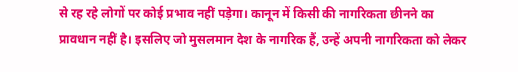से रह रहे लोगों पर कोई प्रभाव नहीं पड़ेगा। कानून में किसी की नागरिकता छीनने का प्रावधान नहीं है। इसलिए जो मुसलमान देश के नागरिक हैं, उन्हें अपनी नागरिकता को लेकर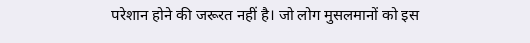परेशान होने की जरूरत नहीं है। जो लोग मुसलमानों को इस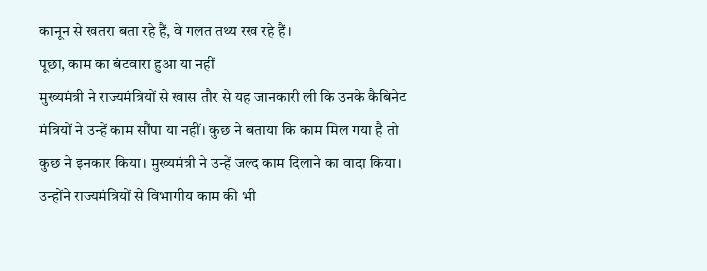कानून से खतरा बता रहे हैं, वे गलत तथ्य रख रहे हैं।
पूछा, काम का बंटवारा हुआ या नहीं
मुख्यमंत्री ने राज्यमंत्रियों से खास तौर से यह जानकारी ली कि उनके कैबिनेट मंत्रियों ने उन्हें काम सौंपा या नहीं। कुछ ने बताया कि काम मिल गया है तो कुछ ने इनकार किया। मुख्यमंत्री ने उन्हें जल्द काम दिलाने का वादा किया। उन्होंने राज्यमंत्रियों से विभागीय काम की भी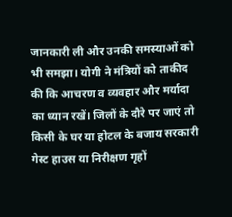जानकारी ली और उनकी समस्याओं को भी समझा। योगी ने मंत्रियों को ताकीद की कि आचरण व व्यवहार और मर्यादा का ध्यान रखें। जिलों के दौरे पर जाएं तो किसी के घर या होटल के बजाय सरकारी गेस्ट हाउस या निरीक्षण गृहों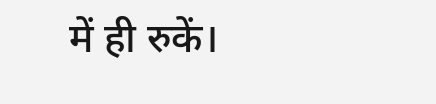में ही रुकें।